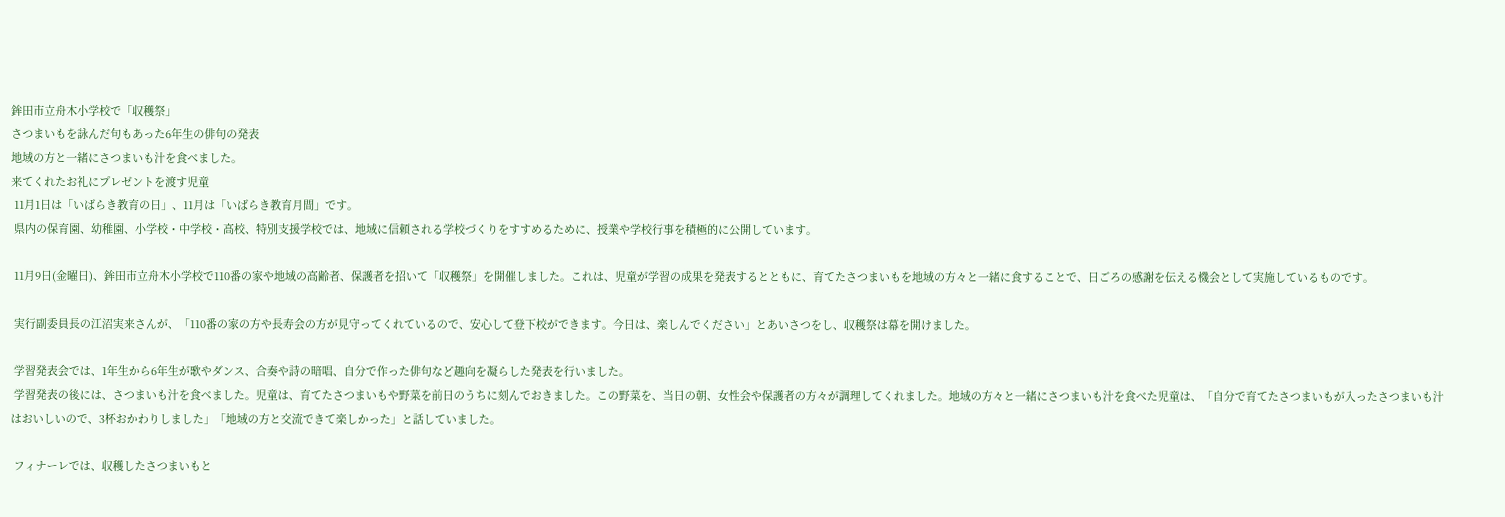鉾田市立舟木小学校で「収穫祭」
さつまいもを詠んだ句もあった6年生の俳句の発表
地域の方と一緒にさつまいも汁を食べました。
来てくれたお礼にプレゼントを渡す児童
 11月1日は「いばらき教育の日」、11月は「いばらき教育月間」です。
 県内の保育園、幼稚園、小学校・中学校・高校、特別支援学校では、地域に信頼される学校づくりをすすめるために、授業や学校行事を積極的に公開しています。

 11月9日(金曜日)、鉾田市立舟木小学校で110番の家や地域の高齢者、保護者を招いて「収穫祭」を開催しました。これは、児童が学習の成果を発表するとともに、育てたさつまいもを地域の方々と一緒に食することで、日ごろの感謝を伝える機会として実施しているものです。

 実行副委員長の江沼実来さんが、「110番の家の方や長寿会の方が見守ってくれているので、安心して登下校ができます。今日は、楽しんでください」とあいさつをし、収穫祭は幕を開けました。

 学習発表会では、1年生から6年生が歌やダンス、合奏や詩の暗唱、自分で作った俳句など趣向を凝らした発表を行いました。
 学習発表の後には、さつまいも汁を食べました。児童は、育てたさつまいもや野菜を前日のうちに刻んでおきました。この野菜を、当日の朝、女性会や保護者の方々が調理してくれました。地域の方々と一緒にさつまいも汁を食べた児童は、「自分で育てたさつまいもが入ったさつまいも汁はおいしいので、3杯おかわりしました」「地域の方と交流できて楽しかった」と話していました。

 フィナーレでは、収穫したさつまいもと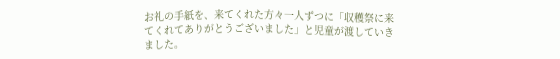お礼の手紙を、来てくれた方々一人ずつに「収穫祭に来てくれてありがとうございました」と児童が渡していきました。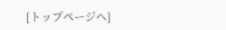[トップページへ]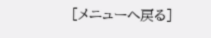[メニューへ戻る]